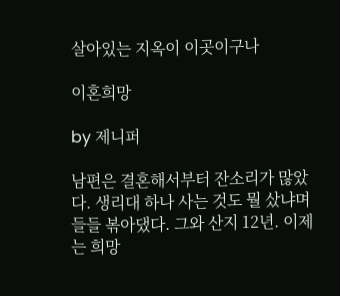살아있는 지옥이 이곳이구나

이혼희망

by 제니퍼

남편은 결혼해서부터 잔소리가 많았다. 생리대 하나 사는 것도 뭘 샀냐며 들들 볶아댔다. 그와 산지 12년. 이제는 희망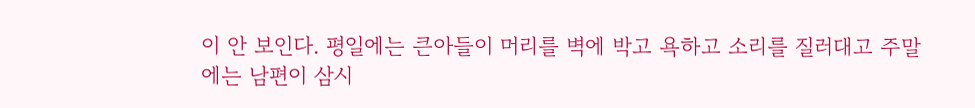이 안 보인다. 평일에는 큰아들이 머리를 벽에 박고 욕하고 소리를 질러대고 주말에는 남편이 삼시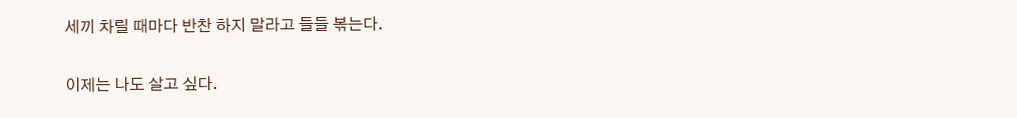세끼 차릴 때마다 반찬 하지 말라고 들들 볶는다.


이제는 나도 살고 싶다.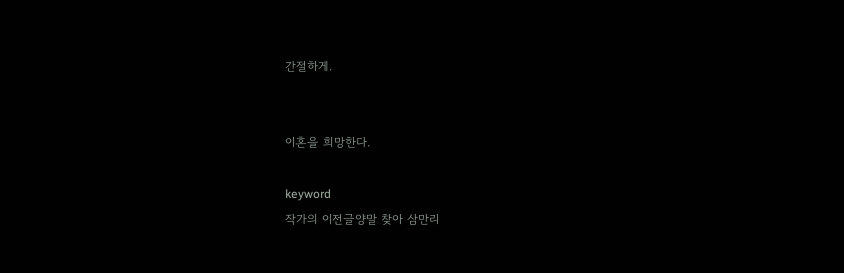간절하게.


이혼을 희망한다.

keyword
작가의 이전글양말 찾아 삼만리